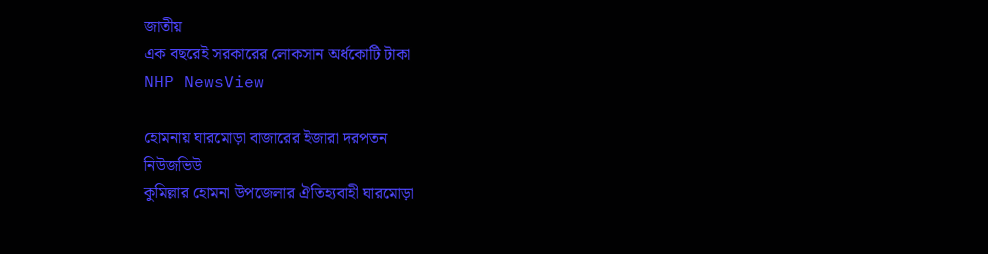জাতীয়
এক বছরেই সরকারের লোকসান অর্ধকোটি টাকা
NHP NewsView

হোমনায় ঘারমোড়া বাজারের ইজারা দরপতন
নিউজভিউ
কুমিল্লার হোমনা উপজেলার ঐতিহ্যবাহী ঘারমোড়া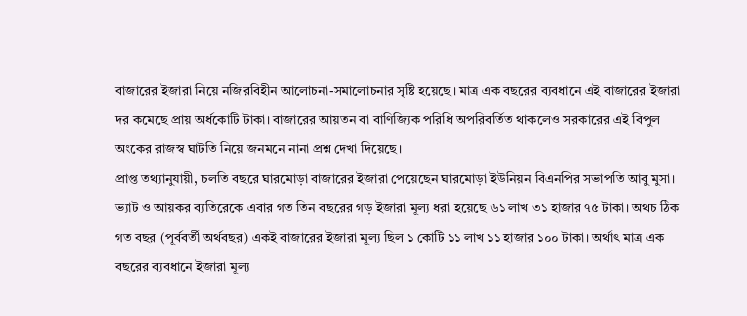বাজারের ইজারা নিয়ে নজিরবিহীন আলোচনা-সমালোচনার সৃষ্টি হয়েছে। মাত্র এক বছরের ব্যবধানে এই বাজারের ইজারা দর কমেছে প্রায় অর্ধকোটি টাকা। বাজারের আয়তন বা বাণিজ্যিক পরিধি অপরিবর্তিত থাকলেও সরকারের এই বিপুল অংকের রাজস্ব ঘাটতি নিয়ে জনমনে নানা প্রশ্ন দেখা দিয়েছে।
প্রাপ্ত তথ্যানুযায়ী, চলতি বছরে ঘারমোড়া বাজারের ইজারা পেয়েছেন ঘারমোড়া ইউনিয়ন বিএনপির সভাপতি আবু মুসা। ভ্যাট ও আয়কর ব্যতিরেকে এবার গত তিন বছরের গড় ইজারা মূল্য ধরা হয়েছে ৬১ লাখ ৩১ হাজার ৭৫ টাকা। অথচ ঠিক গত বছর (পূর্ববর্তী অর্থবছর) একই বাজারের ইজারা মূল্য ছিল ১ কোটি ১১ লাখ ১১ হাজার ১০০ টাকা। অর্থাৎ মাত্র এক বছরের ব্যবধানে ইজারা মূল্য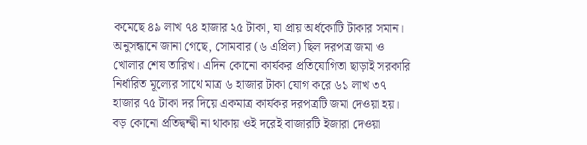কমেছে ৪৯ লাখ ৭৪ হাজার ২৫ টাকা, যা প্রায় অর্ধকোটি টাকার সমান।
অনুসন্ধানে জানা গেছে, সোমবার (৬ এপ্রিল) ছিল দরপত্র জমা ও খোলার শেষ তারিখ। এদিন কোনো কার্যকর প্রতিযোগিতা ছাড়াই সরকারি নির্ধারিত মূল্যের সাথে মাত্র ৬ হাজার টাকা যোগ করে ৬১ লাখ ৩৭ হাজার ৭৫ টাকা দর দিয়ে একমাত্র কার্যকর দরপত্রটি জমা দেওয়া হয়। বড় কোনো প্রতিদ্বন্দ্বী না থাকায় ওই দরেই বাজারটি ইজারা দেওয়া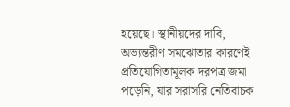হয়েছে। স্থানীয়দের দাবি, অভ্যন্তরীণ সমঝোতার কারণেই প্রতিযোগিতামূলক দরপত্র জমা পড়েনি, যার সরাসরি নেতিবাচক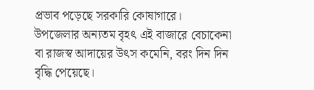প্রভাব পড়েছে সরকারি কোষাগারে।
উপজেলার অন্যতম বৃহৎ এই বাজারে বেচাকেনা বা রাজস্ব আদায়ের উৎস কমেনি, বরং দিন দিন বৃদ্ধি পেয়েছে।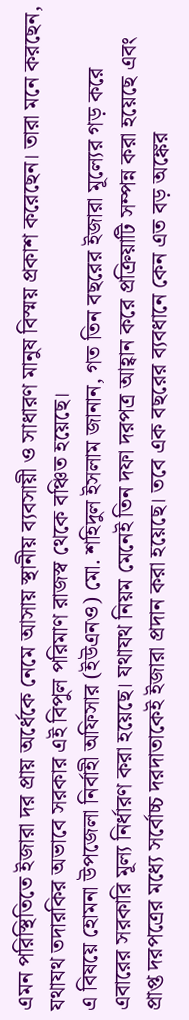এমন পরিস্থিতিতে ইজারা দর প্রায় অর্ধেকে নেমে আসায় স্থানীয় ব্যবসায়ী ও সাধারণ মানুষ বিস্ময় প্রকাশ করেছেন। তারা মনে করছেন, যথাযথ তদারকির অভাবে সরকার এই বিপুল পরিমাণ রাজস্ব থেকে বঞ্চিত হয়েছে।
এ বিষয়ে হোমনা উপজেলা নির্বাহী অফিসার (ইউএনও) মো. শহিদুল ইসলাম জানান, গত তিন বছরের ইজারা মূল্যের গড় করে এবারের সরকারি মূল্য নির্ধারণ করা হয়েছে। যথাযথ নিয়ম মেনেই তিন দফা দরপত্র আহ্বান করে প্রক্রিয়াটি সম্পন্ন করা হয়েছে এবং প্রাপ্ত দরপত্রের মধ্যে সর্বোচ্চ দরদাতাকেই ইজারা প্রদান করা হয়েছে। তবে এক বছরের ব্যবধানে কেন এত বড় অঙ্কের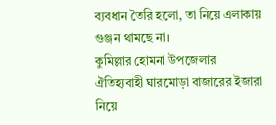ব্যবধান তৈরি হলো, তা নিয়ে এলাকায় গুঞ্জন থামছে না।
কুমিল্লার হোমনা উপজেলার ঐতিহ্যবাহী ঘারমোড়া বাজারের ইজারা নিয়ে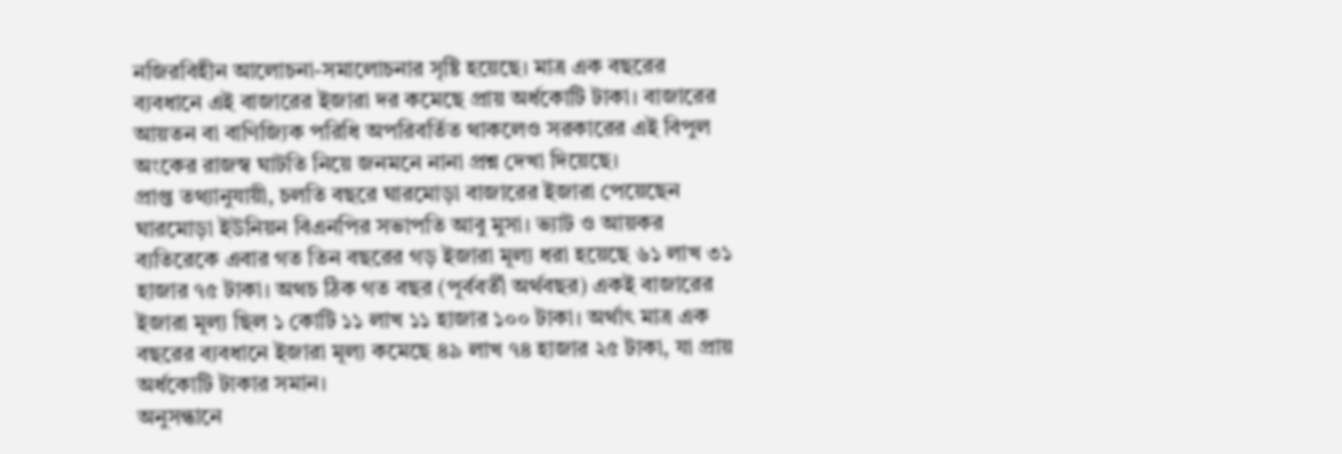নজিরবিহীন আলোচনা-সমালোচনার সৃষ্টি হয়েছে। মাত্র এক বছরের ব্যবধানে এই বাজারের ইজারা দর কমেছে প্রায় অর্ধকোটি টাকা। বাজারের আয়তন বা বাণিজ্যিক পরিধি অপরিবর্তিত থাকলেও সরকারের এই বিপুল অংকের রাজস্ব ঘাটতি নিয়ে জনমনে নানা প্রশ্ন দেখা দিয়েছে।
প্রাপ্ত তথ্যানুযায়ী, চলতি বছরে ঘারমোড়া বাজারের ইজারা পেয়েছেন ঘারমোড়া ইউনিয়ন বিএনপির সভাপতি আবু মুসা। ভ্যাট ও আয়কর ব্যতিরেকে এবার গত তিন বছরের গড় ইজারা মূল্য ধরা হয়েছে ৬১ লাখ ৩১ হাজার ৭৫ টাকা। অথচ ঠিক গত বছর (পূর্ববর্তী অর্থবছর) একই বাজারের ইজারা মূল্য ছিল ১ কোটি ১১ লাখ ১১ হাজার ১০০ টাকা। অর্থাৎ মাত্র এক বছরের ব্যবধানে ইজারা মূল্য কমেছে ৪৯ লাখ ৭৪ হাজার ২৫ টাকা, যা প্রায় অর্ধকোটি টাকার সমান।
অনুসন্ধানে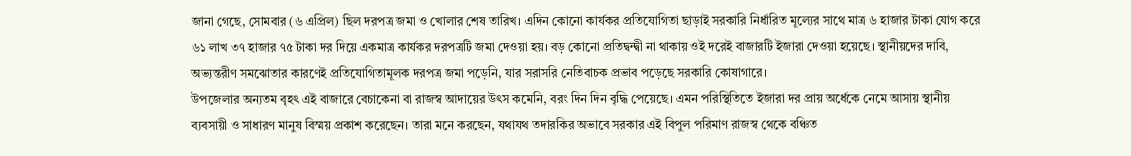জানা গেছে, সোমবার (৬ এপ্রিল) ছিল দরপত্র জমা ও খোলার শেষ তারিখ। এদিন কোনো কার্যকর প্রতিযোগিতা ছাড়াই সরকারি নির্ধারিত মূল্যের সাথে মাত্র ৬ হাজার টাকা যোগ করে ৬১ লাখ ৩৭ হাজার ৭৫ টাকা দর দিয়ে একমাত্র কার্যকর দরপত্রটি জমা দেওয়া হয়। বড় কোনো প্রতিদ্বন্দ্বী না থাকায় ওই দরেই বাজারটি ইজারা দেওয়া হয়েছে। স্থানীয়দের দাবি, অভ্যন্তরীণ সমঝোতার কারণেই প্রতিযোগিতামূলক দরপত্র জমা পড়েনি, যার সরাসরি নেতিবাচক প্রভাব পড়েছে সরকারি কোষাগারে।
উপজেলার অন্যতম বৃহৎ এই বাজারে বেচাকেনা বা রাজস্ব আদায়ের উৎস কমেনি, বরং দিন দিন বৃদ্ধি পেয়েছে। এমন পরিস্থিতিতে ইজারা দর প্রায় অর্ধেকে নেমে আসায় স্থানীয় ব্যবসায়ী ও সাধারণ মানুষ বিস্ময় প্রকাশ করেছেন। তারা মনে করছেন, যথাযথ তদারকির অভাবে সরকার এই বিপুল পরিমাণ রাজস্ব থেকে বঞ্চিত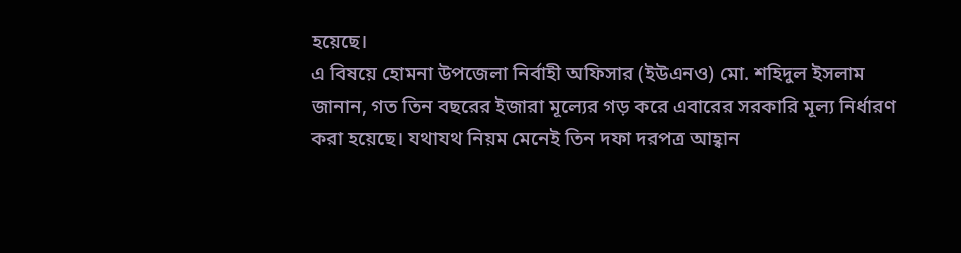হয়েছে।
এ বিষয়ে হোমনা উপজেলা নির্বাহী অফিসার (ইউএনও) মো. শহিদুল ইসলাম জানান, গত তিন বছরের ইজারা মূল্যের গড় করে এবারের সরকারি মূল্য নির্ধারণ করা হয়েছে। যথাযথ নিয়ম মেনেই তিন দফা দরপত্র আহ্বান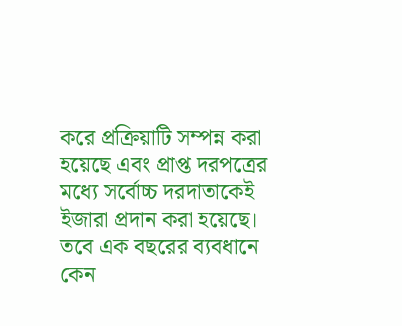করে প্রক্রিয়াটি সম্পন্ন করা হয়েছে এবং প্রাপ্ত দরপত্রের মধ্যে সর্বোচ্চ দরদাতাকেই ইজারা প্রদান করা হয়েছে। তবে এক বছরের ব্যবধানে কেন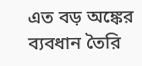এত বড় অঙ্কের ব্যবধান তৈরি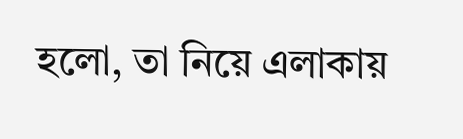হলো, তা নিয়ে এলাকায়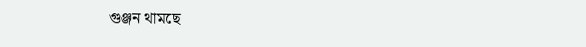গুঞ্জন থামছে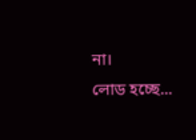না।
লোড হচ্ছে...